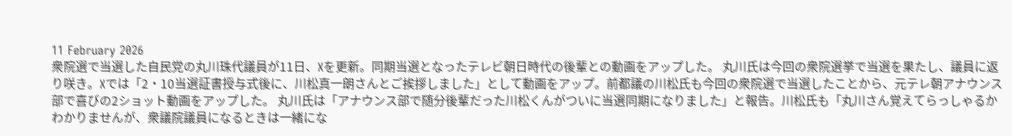11 February 2026
衆院選で当選した自民党の丸川珠代議員が11日、Xを更新。同期当選となったテレビ朝日時代の後輩との動画をアップした。 丸川氏は今回の衆院選挙で当選を果たし、議員に返り咲き。Xでは「2・10当選証書授与式後に、川松真一朗さんとご挨拶しました」として動画をアップ。前都議の川松氏も今回の衆院選で当選したことから、元テレ朝アナウンス部で喜びの2ショット動画をアップした。 丸川氏は「アナウンス部で随分後輩だった川松くんがついに当選同期になりました」と報告。川松氏も「丸川さん覚えてらっしゃるかわかりませんが、衆議院議員になるときは一緒にな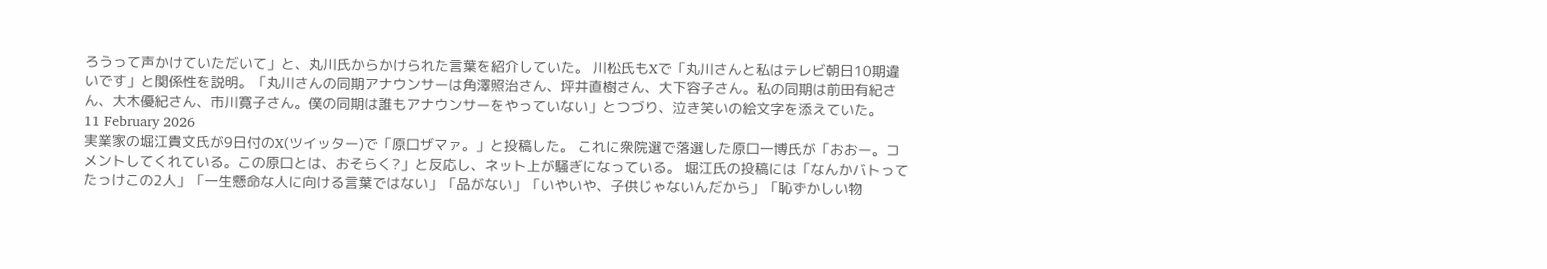ろうって声かけていただいて」と、丸川氏からかけられた言葉を紹介していた。 川松氏もXで「丸川さんと私はテレビ朝日10期違いです」と関係性を説明。「丸川さんの同期アナウンサーは角澤照治さん、坪井直樹さん、大下容子さん。私の同期は前田有紀さん、大木優紀さん、市川寛子さん。僕の同期は誰もアナウンサーをやっていない」とつづり、泣き笑いの絵文字を添えていた。
11 February 2026
実業家の堀江貴文氏が9日付のX(ツイッター)で「原口ザマァ。」と投稿した。 これに衆院選で落選した原口一博氏が「おおー。コメントしてくれている。この原口とは、おそらく?」と反応し、ネット上が騒ぎになっている。 堀江氏の投稿には「なんかバトってたっけこの2人」「一生懸命な人に向ける言葉ではない」「品がない」「いやいや、子供じゃないんだから」「恥ずかしい物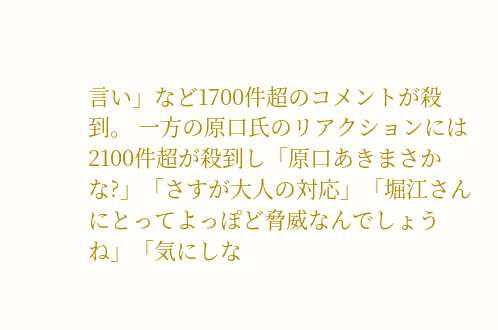言い」など1700件超のコメントが殺到。 一方の原口氏のリアクションには2100件超が殺到し「原口あきまさかな?」「さすが大人の対応」「堀江さんにとってよっぽど脅威なんでしょうね」「気にしな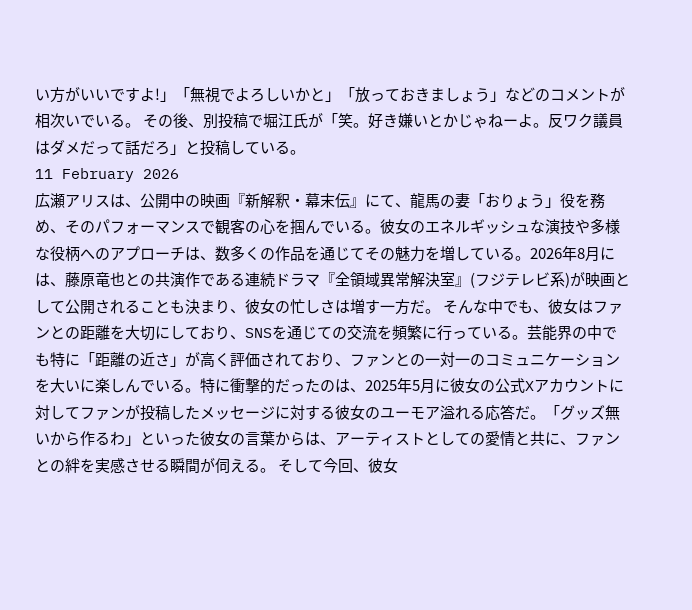い方がいいですよ!」「無視でよろしいかと」「放っておきましょう」などのコメントが相次いでいる。 その後、別投稿で堀江氏が「笑。好き嫌いとかじゃねーよ。反ワク議員はダメだって話だろ」と投稿している。
11 February 2026
広瀬アリスは、公開中の映画『新解釈・幕末伝』にて、龍馬の妻「おりょう」役を務め、そのパフォーマンスで観客の心を掴んでいる。彼女のエネルギッシュな演技や多様な役柄へのアプローチは、数多くの作品を通じてその魅力を増している。2026年8月には、藤原竜也との共演作である連続ドラマ『全領域異常解決室』(フジテレビ系)が映画として公開されることも決まり、彼女の忙しさは増す一方だ。 そんな中でも、彼女はファンとの距離を大切にしており、SNSを通じての交流を頻繁に行っている。芸能界の中でも特に「距離の近さ」が高く評価されており、ファンとの一対一のコミュニケーションを大いに楽しんでいる。特に衝撃的だったのは、2025年5月に彼女の公式Xアカウントに対してファンが投稿したメッセージに対する彼女のユーモア溢れる応答だ。「グッズ無いから作るわ」といった彼女の言葉からは、アーティストとしての愛情と共に、ファンとの絆を実感させる瞬間が伺える。 そして今回、彼女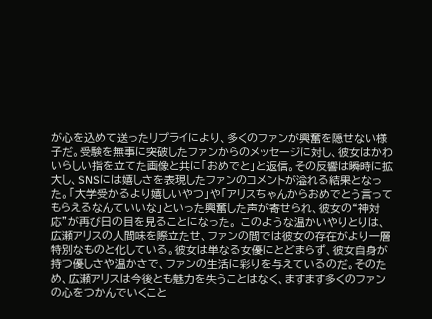が心を込めて送ったリプライにより、多くのファンが興奮を隠せない様子だ。受験を無事に突破したファンからのメッセージに対し、彼女はかわいらしい指を立てた画像と共に「おめでと」と返信。その反響は瞬時に拡大し、SNSには嬉しさを表現したファンのコメントが溢れる結果となった。「大学受かるより嬉しいやつ」や「アリスちゃんからおめでとう言ってもらえるなんていいな」といった興奮した声が寄せられ、彼女の“神対応”が再び日の目を見ることになった。 このような温かいやりとりは、広瀬アリスの人間味を際立たせ、ファンの間では彼女の存在がより一層特別なものと化している。彼女は単なる女優にとどまらず、彼女自身が持つ優しさや温かさで、ファンの生活に彩りを与えているのだ。そのため、広瀬アリスは今後とも魅力を失うことはなく、ますます多くのファンの心をつかんでいくこと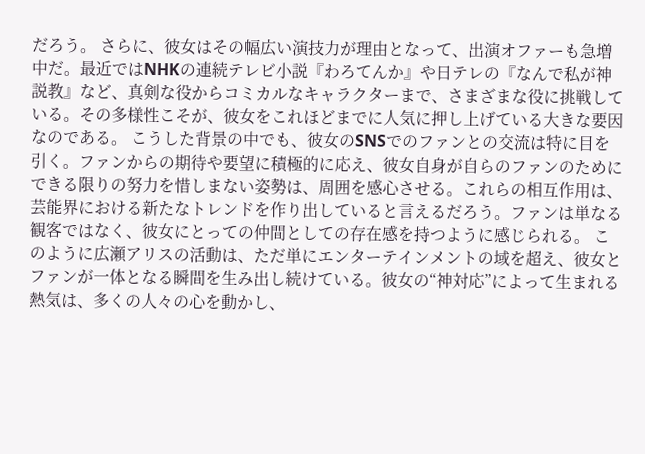だろう。 さらに、彼女はその幅広い演技力が理由となって、出演オファーも急増中だ。最近ではNHKの連続テレビ小説『わろてんか』や日テレの『なんで私が神説教』など、真剣な役からコミカルなキャラクターまで、さまざまな役に挑戦している。その多様性こそが、彼女をこれほどまでに人気に押し上げている大きな要因なのである。 こうした背景の中でも、彼女のSNSでのファンとの交流は特に目を引く。ファンからの期待や要望に積極的に応え、彼女自身が自らのファンのためにできる限りの努力を惜しまない姿勢は、周囲を感心させる。これらの相互作用は、芸能界における新たなトレンドを作り出していると言えるだろう。ファンは単なる観客ではなく、彼女にとっての仲間としての存在感を持つように感じられる。 このように広瀬アリスの活動は、ただ単にエンターテインメントの域を超え、彼女とファンが一体となる瞬間を生み出し続けている。彼女の“神対応”によって生まれる熱気は、多くの人々の心を動かし、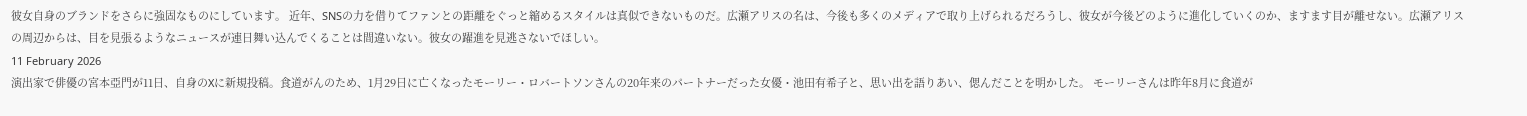彼女自身のブランドをさらに強固なものにしています。 近年、SNSの力を借りてファンとの距離をぐっと縮めるスタイルは真似できないものだ。広瀬アリスの名は、今後も多くのメディアで取り上げられるだろうし、彼女が今後どのように進化していくのか、ますます目が離せない。広瀬アリスの周辺からは、目を見張るようなニュースが連日舞い込んでくることは間違いない。彼女の躍進を見逃さないでほしい。
11 February 2026
演出家で俳優の宮本亞門が11日、自身のXに新規投稿。食道がんのため、1月29日に亡くなったモーリー・ロバートソンさんの20年来のパートナーだった女優・池田有希子と、思い出を語りあい、偲んだことを明かした。 モーリーさんは昨年8月に食道が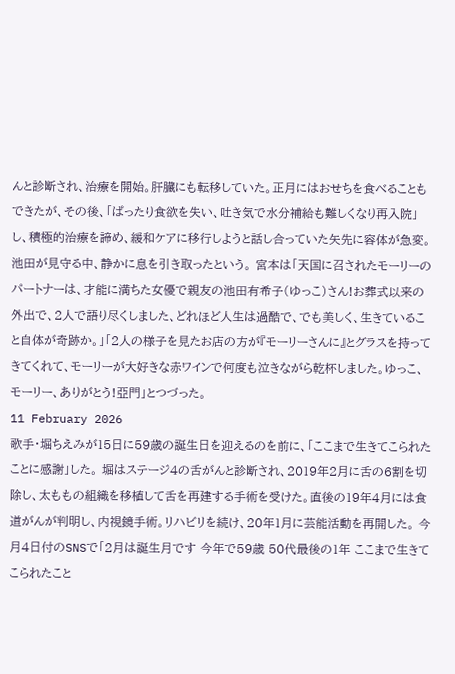んと診断され、治療を開始。肝臓にも転移していた。正月にはおせちを食べることもできたが、その後、「ぱったり食欲を失い、吐き気で水分補給も難しくなり再入院」し、積極的治療を諦め、緩和ケアに移行しようと話し合っていた矢先に容体が急変。池田が見守る中、静かに息を引き取ったという。 宮本は「天国に召されたモーリーのパートナーは、才能に満ちた女優で親友の池田有希子(ゆっこ)さん!お葬式以来の外出で、2人で語り尽くしました、どれほど人生は過酷で、でも美しく、生きていること自体が奇跡か。」「2人の様子を見たお店の方が『モーリーさんに』とグラスを持ってきてくれて、モーリーが大好きな赤ワインで何度も泣きながら乾杯しました。ゆっこ、モーリー、ありがとう!亞門」とつづった。
11 February 2026
歌手・堀ちえみが15日に59歳の誕生日を迎えるのを前に、「ここまで生きてこられたことに感謝」した。 堀はステージ4の舌がんと診断され、2019年2月に舌の6割を切除し、太ももの組織を移植して舌を再建する手術を受けた。直後の19年4月には食道がんが判明し、内視鏡手術。リハビリを続け、20年1月に芸能活動を再開した。 今月4日付のSNSで「2月は誕生月です 今年で59歳 50代最後の1年 ここまで生きてこられたこと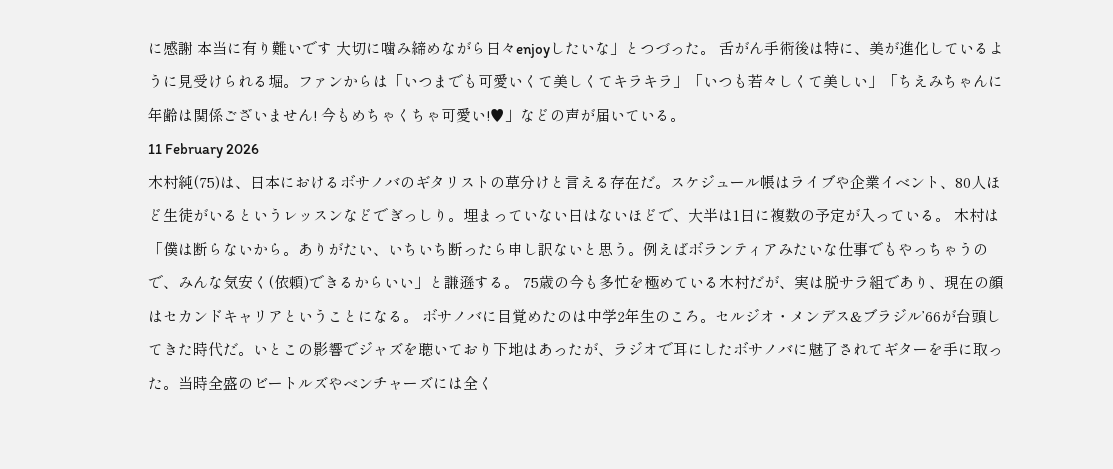に感謝 本当に有り難いです 大切に噛み締めながら日々enjoyしたいな」とつづった。 舌がん手術後は特に、美が進化しているように見受けられる堀。ファンからは「いつまでも可愛いくて美しくてキラキラ」「いつも若々しくて美しい」「ちえみちゃんに年齢は関係ございません! 今もめちゃくちゃ可愛い!♥」などの声が届いている。
11 February 2026
木村純(75)は、日本におけるボサノバのギタリストの草分けと言える存在だ。スケジュール帳はライブや企業イベント、80人ほど生徒がいるというレッスンなどでぎっしり。埋まっていない日はないほどで、大半は1日に複数の予定が入っている。 木村は「僕は断らないから。ありがたい、いちいち断ったら申し訳ないと思う。例えばボランティアみたいな仕事でもやっちゃうので、みんな気安く(依頼)できるからいい」と謙遜する。 75歳の今も多忙を極めている木村だが、実は脱サラ組であり、現在の顔はセカンドキャリアということになる。 ボサノバに目覚めたのは中学2年生のころ。セルジオ・メンデス&ブラジル’66が台頭してきた時代だ。いとこの影響でジャズを聴いており下地はあったが、ラジオで耳にしたボサノバに魅了されてギターを手に取った。当時全盛のビートルズやベンチャーズには全く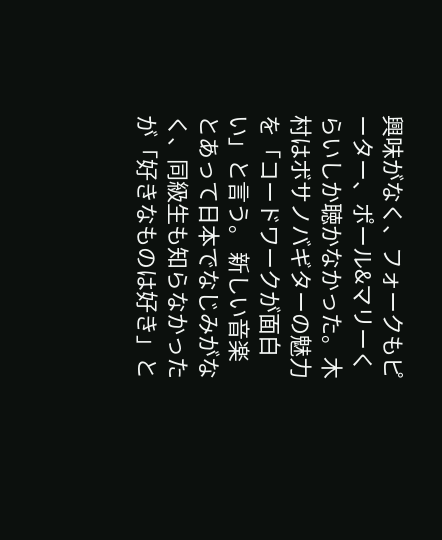興味がなく、フォークもピーター、ポール&マリーくらいしか聴かなかった。木村はボサノバギターの魅力を「コードワークが面白い」と言う。 新しい音楽とあって日本でなじみがなく、同級生も知らなかったが「好きなものは好き」と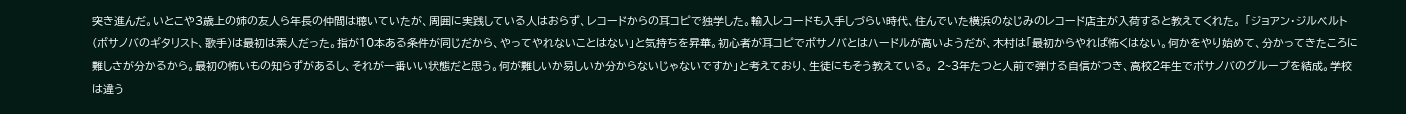突き進んだ。いとこや3歳上の姉の友人ら年長の仲間は聴いていたが、周囲に実践している人はおらず、レコードからの耳コピで独学した。輸入レコードも入手しづらい時代、住んでいた横浜のなじみのレコード店主が入荷すると教えてくれた。 「ジョアン・ジルベルト(ボサノバのギタリスト、歌手)は最初は素人だった。指が10本ある条件が同じだから、やってやれないことはない」と気持ちを昇華。初心者が耳コピでボサノバとはハードルが高いようだが、木村は「最初からやれば怖くはない。何かをやり始めて、分かってきたころに難しさが分かるから。最初の怖いもの知らずがあるし、それが一番いい状態だと思う。何が難しいか易しいか分からないじゃないですか」と考えており、生徒にもそう教えている。 2~3年たつと人前で弾ける自信がつき、高校2年生でボサノバのグループを結成。学校は違う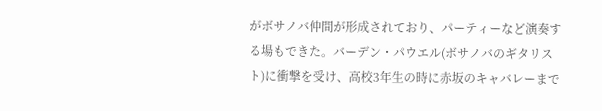がボサノバ仲間が形成されており、パーティーなど演奏する場もできた。バーデン・パウエル(ボサノバのギタリスト)に衝撃を受け、高校3年生の時に赤坂のキャバレーまで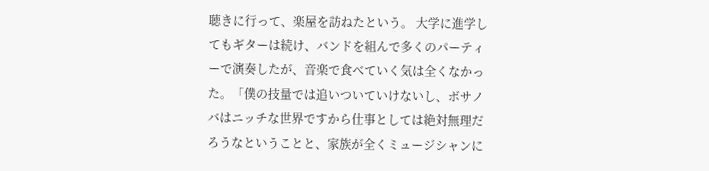聴きに行って、楽屋を訪ねたという。 大学に進学してもギターは続け、バンドを組んで多くのパーティーで演奏したが、音楽で食べていく気は全くなかった。「僕の技量では追いついていけないし、ボサノバはニッチな世界ですから仕事としては絶対無理だろうなということと、家族が全くミュージシャンに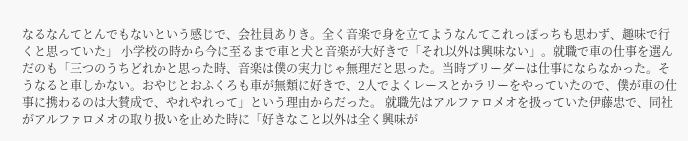なるなんてとんでもないという感じで、会社員ありき。全く音楽で身を立てようなんてこれっぽっちも思わず、趣味で行くと思っていた」 小学校の時から今に至るまで車と犬と音楽が大好きで「それ以外は興味ない」。就職で車の仕事を選んだのも「三つのうちどれかと思った時、音楽は僕の実力じゃ無理だと思った。当時ブリーダーは仕事にならなかった。そうなると車しかない。おやじとおふくろも車が無類に好きで、2人でよくレースとかラリーをやっていたので、僕が車の仕事に携わるのは大賛成で、やれやれって」という理由からだった。 就職先はアルファロメオを扱っていた伊藤忠で、同社がアルファロメオの取り扱いを止めた時に「好きなこと以外は全く興味が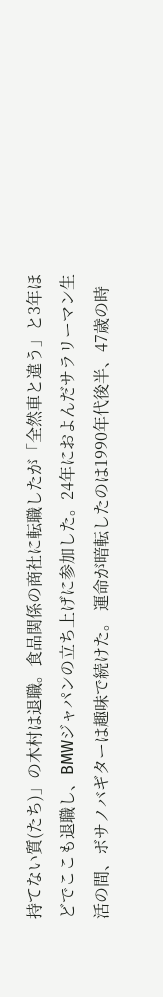持てない質(たち)」の木村は退職。食品関係の商社に転職したが「全然車と違う」と3年ほどでここも退職し、BMWジャパンの立ち上げに参加した。24年におよんだサラリーマン生活の間、ボサノバギターは趣味で続けた。 運命が暗転したのは1990年代後半、47歳の時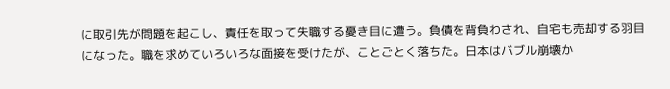に取引先が問題を起こし、責任を取って失職する憂き目に遭う。負債を背負わされ、自宅も売却する羽目になった。職を求めていろいろな面接を受けたが、ことごとく落ちた。日本はバブル崩壊か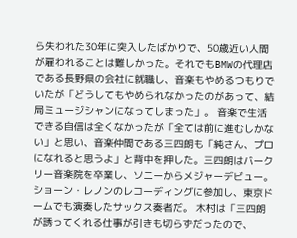ら失われた30年に突入したばかりで、50歳近い人間が雇われることは難しかった。それでもBMWの代理店である長野県の会社に就職し、音楽もやめるつもりでいたが「どうしてもやめられなかったのがあって、結局ミュージシャンになってしまった」。 音楽で生活できる自信は全くなかったが「全ては前に進むしかない」と思い、音楽仲間である三四朗も「純さん、プロになれると思うよ」と背中を押した。三四朗はバークリー音楽院を卒業し、ソニーからメジャーデビュー。ショーン・レノンのレコーディングに参加し、東京ドームでも演奏したサックス奏者だ。 木村は「三四朗が誘ってくれる仕事が引きも切らずだったので、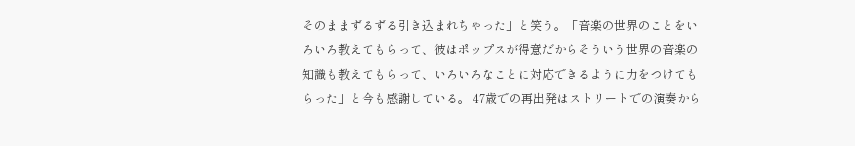そのままずるずる引き込まれちゃった」と笑う。「音楽の世界のことをいろいろ教えてもらって、彼はポップスが得意だからそういう世界の音楽の知識も教えてもらって、いろいろなことに対応できるように力をつけてもらった」と今も感謝している。 47歳での再出発はストリートでの演奏から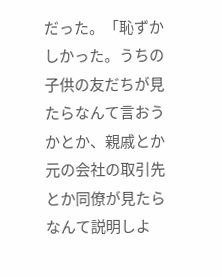だった。「恥ずかしかった。うちの子供の友だちが見たらなんて言おうかとか、親戚とか元の会社の取引先とか同僚が見たらなんて説明しよ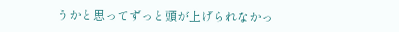うかと思ってずっと頭が上げられなかっ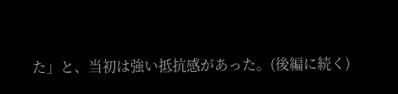た」と、当初は強い抵抗感があった。(後編に続く)